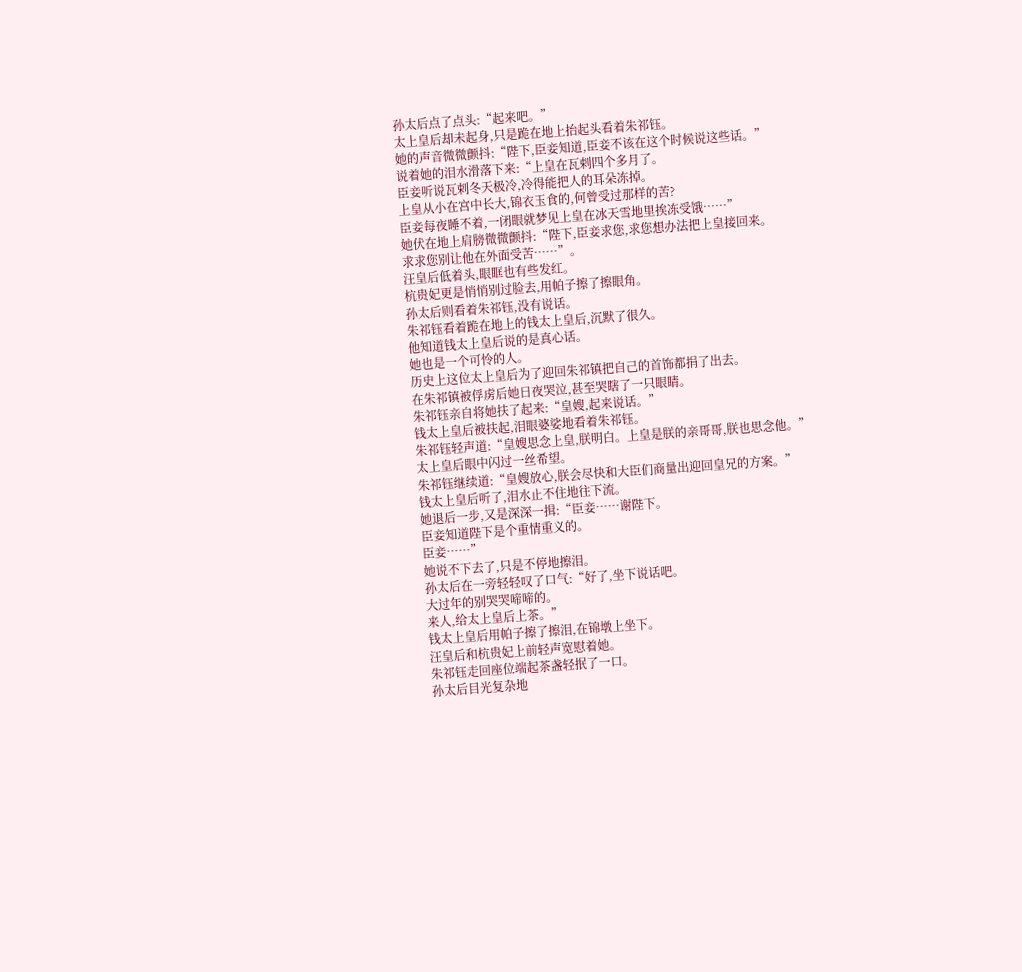孙太后点了点头:“起来吧。”
太上皇后却未起身,只是跪在地上抬起头看着朱祁钰。
她的声音微微颤抖:“陛下,臣妾知道,臣妾不该在这个时候说这些话。”
说着她的泪水滑落下来:“上皇在瓦剌四个多月了。
臣妾听说瓦剌冬天极冷,冷得能把人的耳朵冻掉。
上皇从小在宫中长大,锦衣玉食的,何曾受过那样的苦?
臣妾每夜睡不着,一闭眼就梦见上皇在冰天雪地里挨冻受饿……”
她伏在地上肩膀微微颤抖:“陛下,臣妾求您,求您想办法把上皇接回来。
求求您别让他在外面受苦……”。
汪皇后低着头,眼眶也有些发红。
杭贵妃更是悄悄别过脸去,用帕子擦了擦眼角。
孙太后则看着朱祁钰,没有说话。
朱祁钰看着跪在地上的钱太上皇后,沉默了很久。
他知道钱太上皇后说的是真心话。
她也是一个可怜的人。
历史上这位太上皇后为了迎回朱祁镇把自己的首饰都捐了出去。
在朱祁镇被俘虏后她日夜哭泣,甚至哭瞎了一只眼睛。
朱祁钰亲自将她扶了起来:“皇嫂,起来说话。”
钱太上皇后被扶起,泪眼婆娑地看着朱祁钰。
朱祁钰轻声道:“皇嫂思念上皇,朕明白。上皇是朕的亲哥哥,朕也思念他。”
太上皇后眼中闪过一丝希望。
朱祁钰继续道:“皇嫂放心,朕会尽快和大臣们商量出迎回皇兄的方案。”
钱太上皇后听了,泪水止不住地往下流。
她退后一步,又是深深一揖:“臣妾……谢陛下。
臣妾知道陛下是个重情重义的。
臣妾……”
她说不下去了,只是不停地擦泪。
孙太后在一旁轻轻叹了口气:“好了,坐下说话吧。
大过年的别哭哭啼啼的。
来人,给太上皇后上茶。”
钱太上皇后用帕子擦了擦泪,在锦墩上坐下。
汪皇后和杭贵妃上前轻声宽慰着她。
朱祁钰走回座位端起茶盏轻抿了一口。
孙太后目光复杂地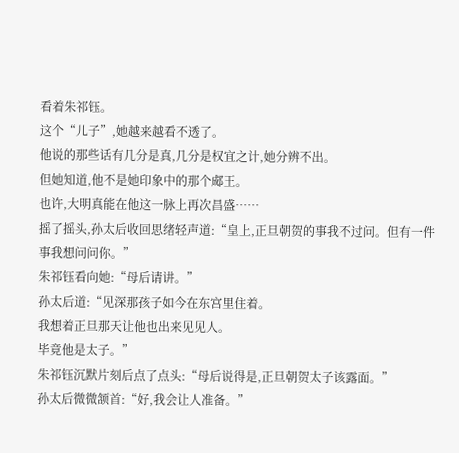看着朱祁钰。
这个“儿子”,她越来越看不透了。
他说的那些话有几分是真,几分是权宜之计,她分辨不出。
但她知道,他不是她印象中的那个郕王。
也许,大明真能在他这一脉上再次昌盛……
摇了摇头,孙太后收回思绪轻声道:“皇上,正旦朝贺的事我不过问。但有一件事我想问问你。”
朱祁钰看向她:“母后请讲。”
孙太后道:“见深那孩子如今在东宫里住着。
我想着正旦那天让他也出来见见人。
毕竟他是太子。”
朱祁钰沉默片刻后点了点头:“母后说得是,正旦朝贺太子该露面。”
孙太后微微颔首:“好,我会让人准备。”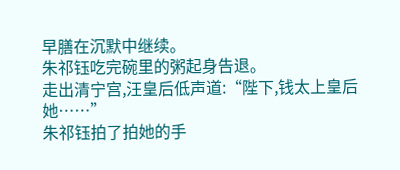早膳在沉默中继续。
朱祁钰吃完碗里的粥起身告退。
走出清宁宫,汪皇后低声道:“陛下,钱太上皇后她……”
朱祁钰拍了拍她的手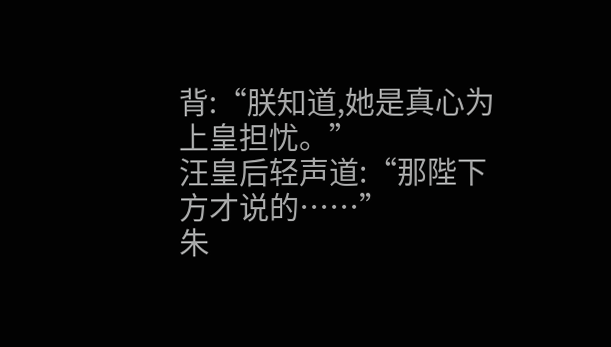背:“朕知道,她是真心为上皇担忧。”
汪皇后轻声道:“那陛下方才说的……”
朱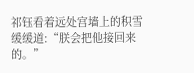祁钰看着远处宫墙上的积雪缓缓道:“朕会把他接回来的。”